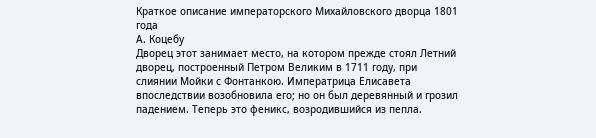Краткое описание императорского Михайловского дворца 1801 года
А. Коцебу
Дворец этот занимает место, на котором прежде стоял Летний дворец, построенный Петром Великим в 1711 году, при слиянии Мойки с Фонтанкою. Императрица Елисавета впоследствии возобновила его; но он был деревянный и грозил падением. Теперь это феникс, возродившийся из пепла.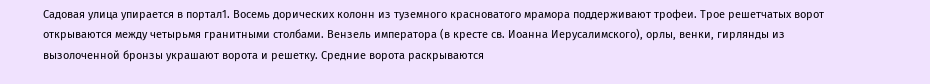Садовая улица упирается в портал1. Восемь дорических колонн из туземного красноватого мрамора поддерживают трофеи. Трое решетчатых ворот открываются между четырьмя гранитными столбами. Вензель императора (в кресте св. Иоанна Иерусалимского), орлы, венки, гирлянды из вызолоченной бронзы украшают ворота и решетку. Средние ворота раскрываются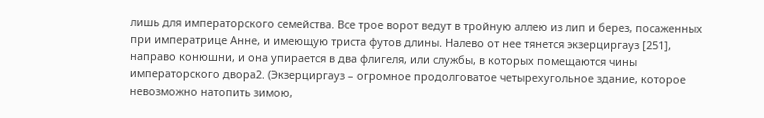лишь для императорского семейства. Все трое ворот ведут в тройную аллею из лип и берез, посаженных при императрице Анне, и имеющую триста футов длины. Налево от нее тянется экзерциргауз [251], направо конюшни, и она упирается в два флигеля, или службы, в которых помещаются чины императорского двора2. (Экзерциргауз – огромное продолговатое четырехугольное здание, которое невозможно натопить зимою,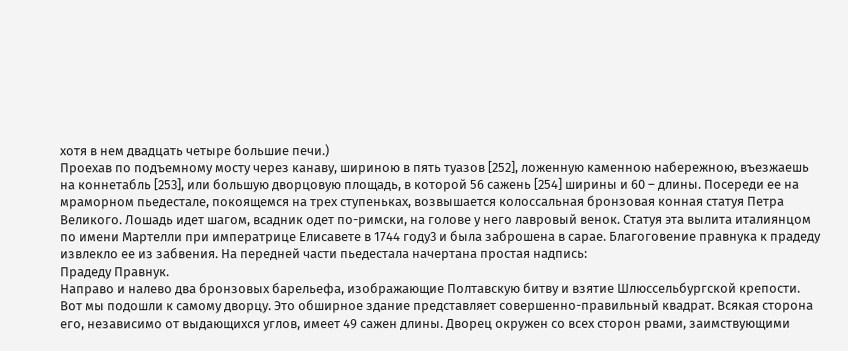хотя в нем двадцать четыре большие печи.)
Проехав по подъемному мосту через канаву, шириною в пять туазов [252], ложенную каменною набережною, въезжаешь на коннетабль [253], или большую дворцовую площадь, в которой 56 сажень [254] ширины и 60 – длины. Посереди ее на мраморном пьедестале, покоящемся на трех ступеньках, возвышается колоссальная бронзовая конная статуя Петра Великого. Лошадь идет шагом, всадник одет по-римски, на голове у него лавровый венок. Статуя эта вылита италиянцом по имени Мартелли при императрице Елисавете в 1744 году3 и была заброшена в сарае. Благоговение правнука к прадеду извлекло ее из забвения. На передней части пьедестала начертана простая надпись:
Прадеду Правнук.
Направо и налево два бронзовых барельефа, изображающие Полтавскую битву и взятие Шлюссельбургской крепости.
Вот мы подошли к самому дворцу. Это обширное здание представляет совершенно-правильный квадрат. Всякая сторона его, независимо от выдающихся углов, имеет 49 сажен длины. Дворец окружен со всех сторон рвами, заимствующими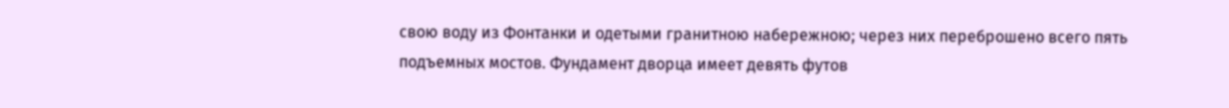свою воду из Фонтанки и одетыми гранитною набережною; через них переброшено всего пять подъемных мостов. Фундамент дворца имеет девять футов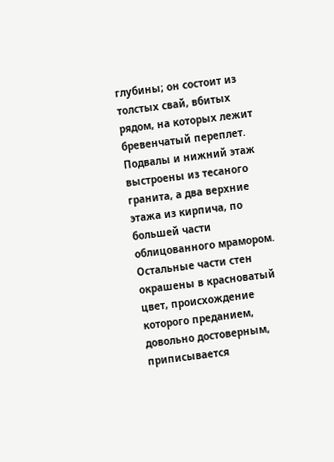глубины; он состоит из толстых свай, вбитых рядом, на которых лежит бревенчатый переплет.
Подвалы и нижний этаж выстроены из тесаного гранита, а два верхние этажа из кирпича, по большей части облицованного мрамором. Остальные части стен окрашены в красноватый цвет, происхождение которого преданием, довольно достоверным, приписывается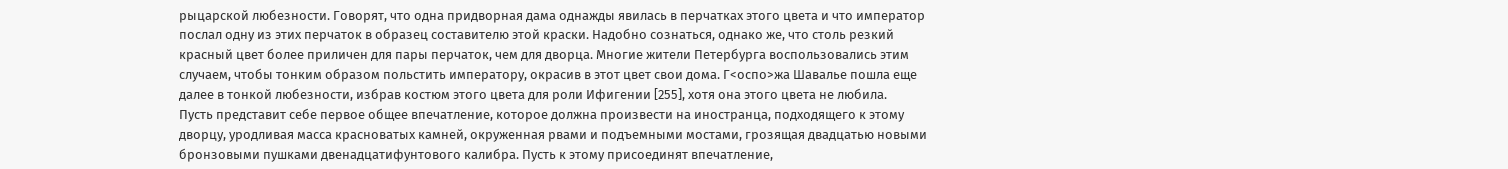рыцарской любезности. Говорят, что одна придворная дама однажды явилась в перчатках этого цвета и что император послал одну из этих перчаток в образец составителю этой краски. Надобно сознаться, однако же, что столь резкий красный цвет более приличен для пары перчаток, чем для дворца. Многие жители Петербурга воспользовались этим случаем, чтобы тонким образом польстить императору, окрасив в этот цвет свои дома. Г<оспо>жа Шавалье пошла еще далее в тонкой любезности, избрав костюм этого цвета для роли Ифигении [255], хотя она этого цвета не любила.
Пусть представит себе первое общее впечатление, которое должна произвести на иностранца, подходящего к этому дворцу, уродливая масса красноватых камней, окруженная рвами и подъемными мостами, грозящая двадцатью новыми бронзовыми пушками двенадцатифунтового калибра. Пусть к этому присоединят впечатление,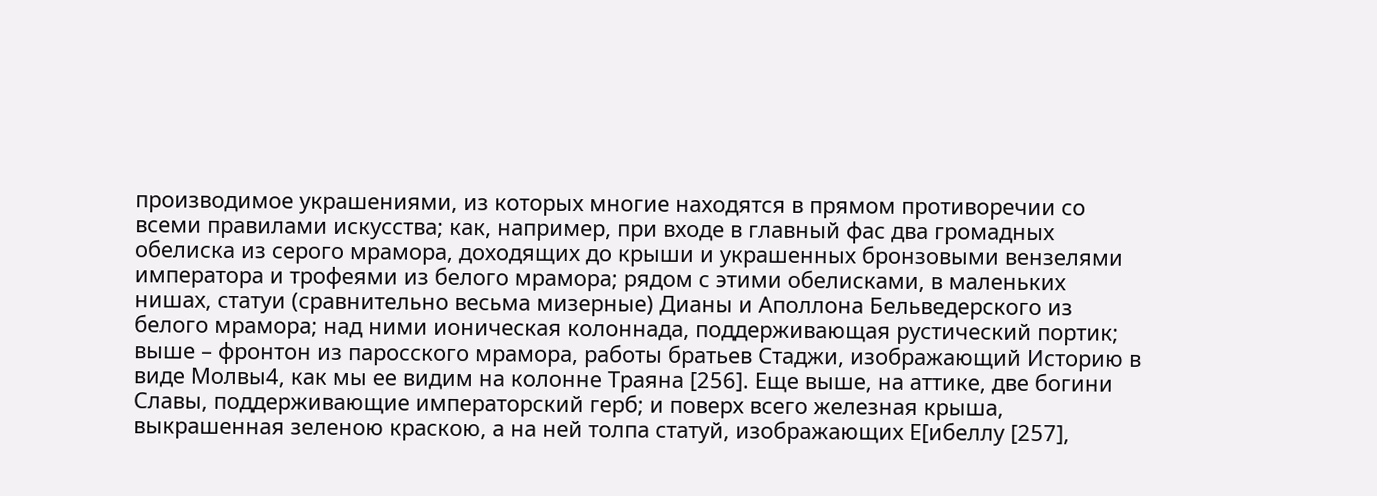производимое украшениями, из которых многие находятся в прямом противоречии со всеми правилами искусства; как, например, при входе в главный фас два громадных обелиска из серого мрамора, доходящих до крыши и украшенных бронзовыми вензелями императора и трофеями из белого мрамора; рядом с этими обелисками, в маленьких нишах, статуи (сравнительно весьма мизерные) Дианы и Аполлона Бельведерского из белого мрамора; над ними ионическая колоннада, поддерживающая рустический портик; выше – фронтон из паросского мрамора, работы братьев Стаджи, изображающий Историю в виде Молвы4, как мы ее видим на колонне Траяна [256]. Еще выше, на аттике, две богини Славы, поддерживающие императорский герб; и поверх всего железная крыша, выкрашенная зеленою краскою, а на ней толпа статуй, изображающих Е[ибеллу [257],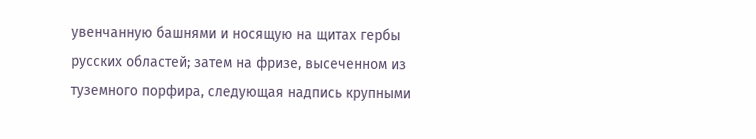увенчанную башнями и носящую на щитах гербы русских областей; затем на фризе, высеченном из туземного порфира, следующая надпись крупными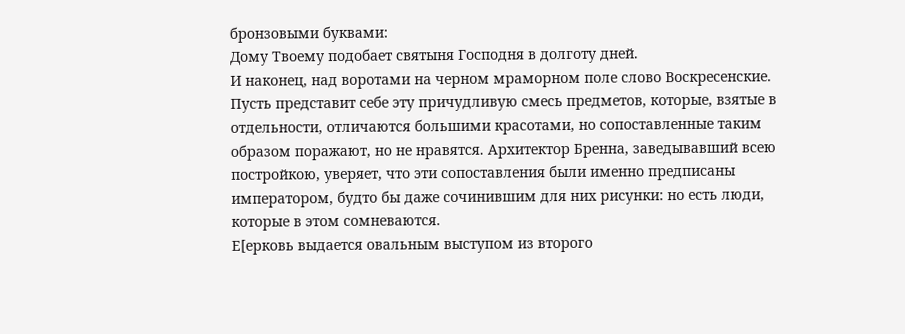бронзовыми буквами:
Дому Твоему подобает святыня Господня в долготу дней.
И наконец, над воротами на черном мраморном поле слово Воскресенские.
Пусть представит себе эту причудливую смесь предметов, которые, взятые в отдельности, отличаются большими красотами, но сопоставленные таким образом поражают, но не нравятся. Архитектор Бренна, заведывавший всею постройкою, уверяет, что эти сопоставления были именно предписаны императором, будто бы даже сочинившим для них рисунки: но есть люди, которые в этом сомневаются.
Е[ерковь выдается овальным выступом из второго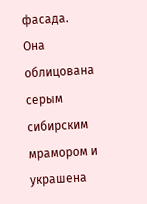фасада. Она облицована серым сибирским мрамором и украшена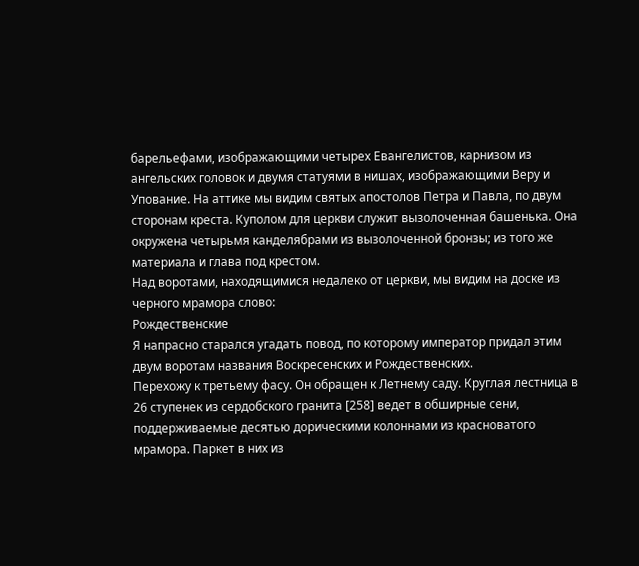барельефами, изображающими четырех Евангелистов, карнизом из ангельских головок и двумя статуями в нишах, изображающими Веру и Упование. На аттике мы видим святых апостолов Петра и Павла, по двум сторонам креста. Куполом для церкви служит вызолоченная башенька. Она окружена четырьмя канделябрами из вызолоченной бронзы; из того же материала и глава под крестом.
Над воротами, находящимися недалеко от церкви, мы видим на доске из черного мрамора слово:
Рождественские
Я напрасно старался угадать повод, по которому император придал этим двум воротам названия Воскресенских и Рождественских.
Перехожу к третьему фасу. Он обращен к Летнему саду. Круглая лестница в 26 ступенек из сердобского гранита [258] ведет в обширные сени, поддерживаемые десятью дорическими колоннами из красноватого мрамора. Паркет в них из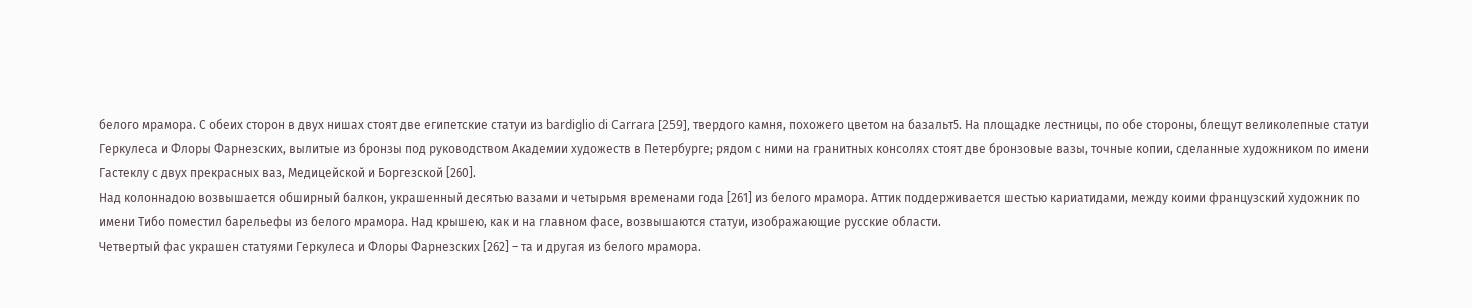белого мрамора. С обеих сторон в двух нишах стоят две египетские статуи из bardiglio di Carrara [259], твердого камня, похожего цветом на базальт5. На площадке лестницы, по обе стороны, блещут великолепные статуи Геркулеса и Флоры Фарнезских, вылитые из бронзы под руководством Академии художеств в Петербурге; рядом с ними на гранитных консолях стоят две бронзовые вазы, точные копии, сделанные художником по имени Гастеклу с двух прекрасных ваз, Медицейской и Боргезской [260].
Над колоннадою возвышается обширный балкон, украшенный десятью вазами и четырьмя временами года [261] из белого мрамора. Аттик поддерживается шестью кариатидами, между коими французский художник по имени Тибо поместил барельефы из белого мрамора. Над крышею, как и на главном фасе, возвышаются статуи, изображающие русские области.
Четвертый фас украшен статуями Геркулеса и Флоры Фарнезских [262] – та и другая из белого мрамора.